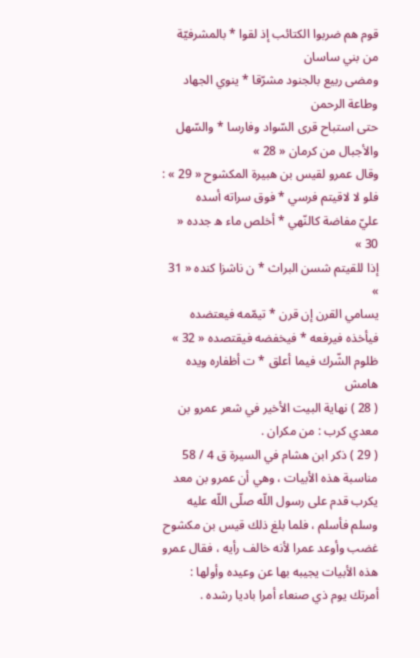قوم هم ضربوا الكتائب إذ لقوا * بالمشرفيّة من بني ساسان
ومضى ربيع بالجنود مشرّقا * ينوي الجهاد وطاعة الرحمن
حتى استباح قرى السّواد وفارسا * والسّهل والأجبال من كرمان « 28 »
وقال عمرو لقيس بن هبيرة المكشوح « 29 » :
فلو لا لاقيتم فرسي * فوق سراته أسده
عليّ مفاضة كالنّهي * أخلص ماء ه جدده « 30 »
إذا للقيتم شسن البراث * ن ناشزا كنده « 31 »
يسامي القرن إن قرن * تيمّمه فيعتضده
فيأخذه فيرفعه * فيخفضه فيقتصده « 32 »
ظلوم الشّرك فيما أعلق * ت أظفاره ويده
هامش
( 28 ) نهاية البيت الأخير في شعر عمرو بن معدي كرب : من مكران .
( 29 ) ذكر ابن هشام في السيرة ق 4 / 58 مناسبة هذه الأبيات ، وهي أن عمرو بن معد يكرب قدم على رسول اللّه صلّى اللّه عليه وسلم فأسلم ، فلما بلغ ذلك قيس بن مكشوح غضب وأوعد عمرا لأنه خالف رأيه ، فقال عمرو هذه الأبيات يجيبه بها عن وعيده وأولها :
أمرتك يوم ذي صنعاء أمرا باديا رشده .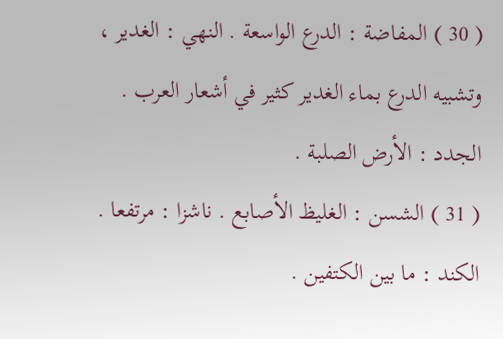( 30 ) المفاضة : الدرع الواسعة . النهي : الغدير ، وتشبيه الدرع بماء الغدير كثير في أشعار العرب .
الجدد : الأرض الصلبة .
( 31 ) الشسن : الغليظ الأصابع . ناشزا : مرتفعا . الكند : ما بين الكتفين .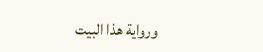ورواية هذا البيت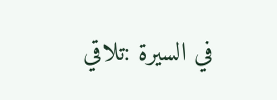في السيرة :تلاقي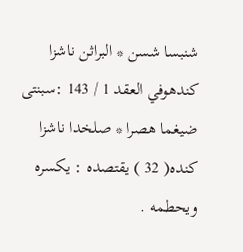شنبسا شسن * البراثن ناشزا كندهوفي العقد 1 / 143 :سبنتى ضيغما هصرا * صلخدا ناشزا كنده( 32 ) يقتصده : يكسره ويحطمه .